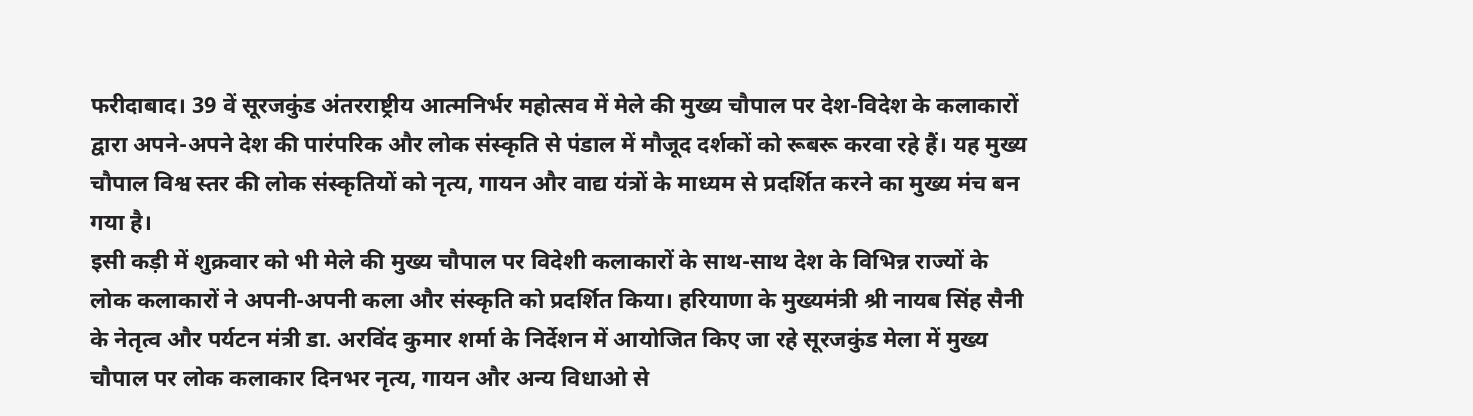फरीदाबाद। 39 वें सूरजकुंड अंतरराष्ट्रीय आत्मनिर्भर महोत्सव में मेले की मुख्य चौपाल पर देश-विदेश के कलाकारों द्वारा अपने-अपने देश की पारंपरिक और लोक संस्कृति से पंडाल में मौजूद दर्शकों को रूबरू करवा रहे हैं। यह मुख्य चौपाल विश्व स्तर की लोक संस्कृतियों को नृत्य, गायन और वाद्य यंत्रों के माध्यम से प्रदर्शित करने का मुख्य मंच बन गया है।
इसी कड़ी में शुक्रवार को भी मेले की मुख्य चौपाल पर विदेशी कलाकारों के साथ-साथ देश के विभिन्न राज्यों के लोक कलाकारों ने अपनी-अपनी कला और संस्कृति को प्रदर्शित किया। हरियाणा के मुख्यमंत्री श्री नायब सिंह सैनी के नेतृत्व और पर्यटन मंत्री डा. अरविंद कुमार शर्मा के निर्देशन में आयोजित किए जा रहे सूरजकुंड मेला में मुख्य चौपाल पर लोक कलाकार दिनभर नृत्य, गायन और अन्य विधाओ से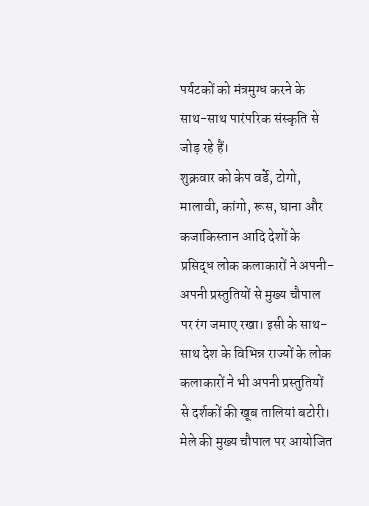पर्यटकों को मंत्रमुग्ध करने के साथ-साथ पारंपरिक संस्कृति से जोड़ रहे हैं।
शुक्रवार को केप वर्डे, टोगो, मालावी, कांगो, रूस, घाना और कजाकिस्तान आदि देशों के प्रसिद्ध लोक कलाकारों ने अपनी-अपनी प्रस्तुतियों से मुख्य चौपाल पर रंग जमाए रखा। इसी के साथ-साथ देश के विभिन्न राज्यों के लोक कलाकारों ने भी अपनी प्रस्तुतियों से दर्शकों की खूब तालियां बटोरी। मेले की मुख्य चौपाल पर आयोजित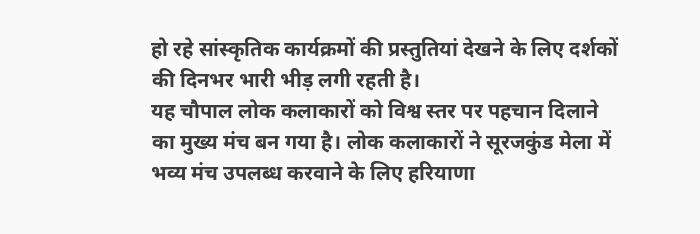हो रहे सांस्कृतिक कार्यक्रमों की प्रस्तुतियां देखने के लिए दर्शकों की दिनभर भारी भीड़ लगी रहती है।
यह चौपाल लोक कलाकारों को विश्व स्तर पर पहचान दिलाने का मुख्य मंच बन गया है। लोक कलाकारों ने सूरजकुंड मेला में भव्य मंच उपलब्ध करवाने के लिए हरियाणा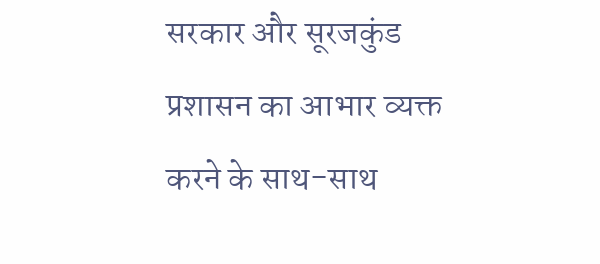सरकार और सूरजकुंड प्रशासन का आभार व्यक्त करने के साथ-साथ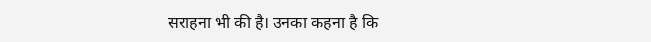सराहना भी की है। उनका कहना है कि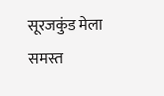सूरजकुंड मेला समस्त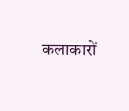कलाकारों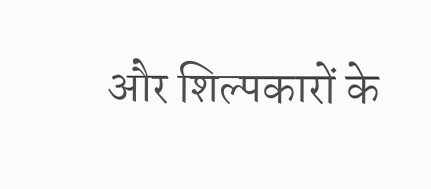और शिल्पकारों के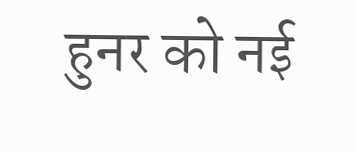हुनर को नई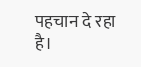पहचान दे रहा है।